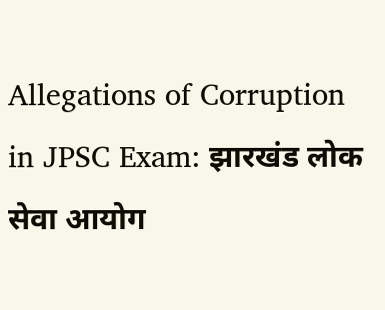Allegations of Corruption in JPSC Exam: झारखंड लोक सेवा आयोग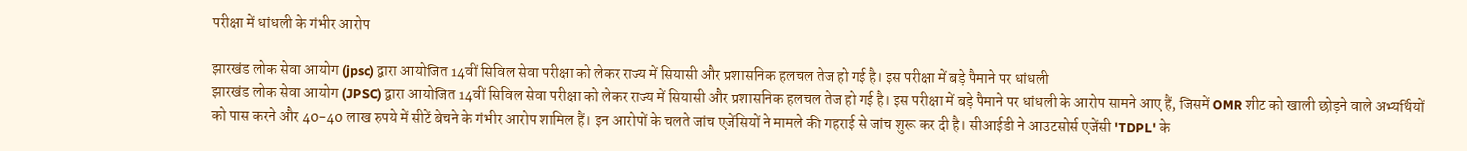परीक्षा में धांधली के गंभीर आरोप

झारखंड लोक सेवा आयोग (jpsc) द्वारा आयोजित 14वीं सिविल सेवा परीक्षा को लेकर राज्य में सियासी और प्रशासनिक हलचल तेज हो गई है। इस परीक्षा में बड़े पैमाने पर धांधली
झारखंड लोक सेवा आयोग (JPSC) द्वारा आयोजित 14वीं सिविल सेवा परीक्षा को लेकर राज्य में सियासी और प्रशासनिक हलचल तेज हो गई है। इस परीक्षा में बड़े पैमाने पर धांधली के आरोप सामने आए हैं, जिसमें OMR शीट को खाली छोड़ने वाले अभ्यर्थियों को पास करने और 40-40 लाख रुपये में सीटें बेचने के गंभीर आरोप शामिल हैं। इन आरोपों के चलते जांच एजेंसियों ने मामले की गहराई से जांच शुरू कर दी है। सीआईडी ने आउटसोर्स एजेंसी 'TDPL' के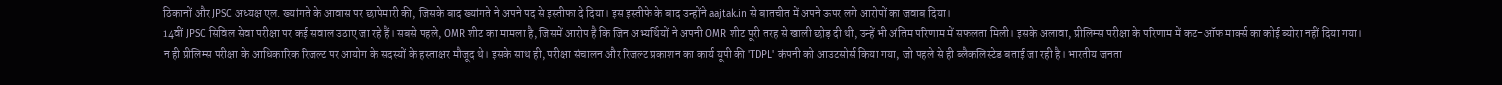ठिकानों और JPSC अध्यक्ष एल. ख्यांगते के आवास पर छापेमारी की, जिसके बाद ख्यांगते ने अपने पद से इस्तीफा दे दिया। इस इस्तीफे के बाद उन्होंने aajtak.in से बातचीत में अपने ऊपर लगे आरोपों का जवाब दिया।
14वीं JPSC सिविल सेवा परीक्षा पर कई सवाल उठाए जा रहे हैं। सबसे पहले, OMR शीट का मामला है, जिसमें आरोप है कि जिन अभ्यर्थियों ने अपनी OMR शीट पूरी तरह से खाली छोड़ दी थी, उन्हें भी अंतिम परिणाम में सफलता मिली। इसके अलावा, प्रीलिम्स परीक्षा के परिणाम में कट-ऑफ मार्क्स का कोई ब्योरा नहीं दिया गया। न ही प्रीलिम्स परीक्षा के आधिकारिक रिजल्ट पर आयोग के सदस्यों के हस्ताक्षर मौजूद थे। इसके साथ ही, परीक्षा संचालन और रिजल्ट प्रकाशन का कार्य यूपी की 'TDPL' कंपनी को आउटसोर्स किया गया, जो पहले से ही ब्लैकलिस्टेड बताई जा रही है। भारतीय जनता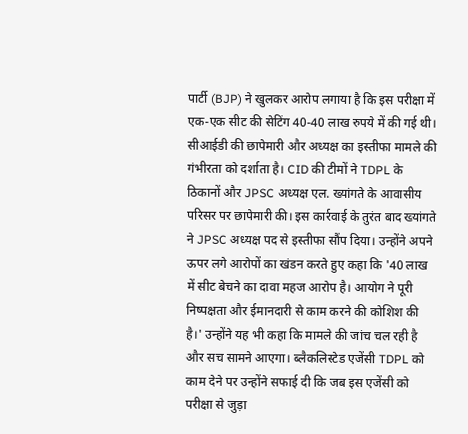पार्टी (BJP) ने खुलकर आरोप लगाया है कि इस परीक्षा में एक-एक सीट की सेटिंग 40-40 लाख रुपये में की गई थी।
सीआईडी की छापेमारी और अध्यक्ष का इस्तीफा मामले की गंभीरता को दर्शाता है। CID की टीमों ने TDPL के ठिकानों और JPSC अध्यक्ष एल. ख्यांगते के आवासीय परिसर पर छापेमारी की। इस कार्रवाई के तुरंत बाद ख्यांगते ने JPSC अध्यक्ष पद से इस्तीफा सौंप दिया। उन्होंने अपने ऊपर लगे आरोपों का खंडन करते हुए कहा कि '40 लाख में सीट बेचने का दावा महज आरोप है। आयोग ने पूरी निष्पक्षता और ईमानदारी से काम करने की कोशिश की है।' उन्होंने यह भी कहा कि मामले की जांच चल रही है और सच सामने आएगा। ब्लैकलिस्टेड एजेंसी TDPL को काम देने पर उन्होंने सफाई दी कि जब इस एजेंसी को परीक्षा से जुड़ा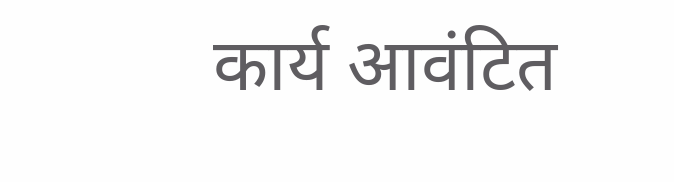कार्य आवंटित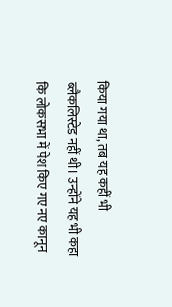किया गया था, तब यह कहीं भी ब्लैकलिस्टेड नहीं थी। उन्होंने यह भी कहा कि लोकसभा में पेश किए गए नए कानून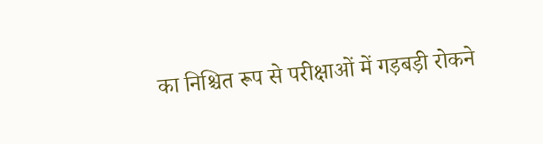का निश्चित रूप से परीक्षाओं में गड़बड़ी रोकने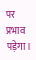पर प्रभाव पड़ेगा।